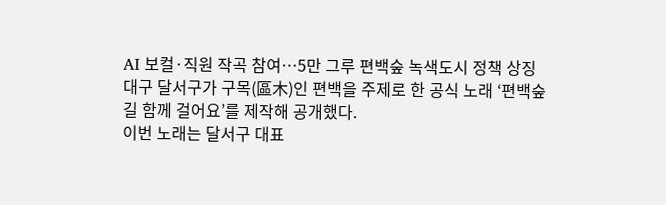AI 보컬·직원 작곡 참여…5만 그루 편백숲 녹색도시 정책 상징
대구 달서구가 구목(區木)인 편백을 주제로 한 공식 노래 ‘편백숲길 함께 걸어요’를 제작해 공개했다.
이번 노래는 달서구 대표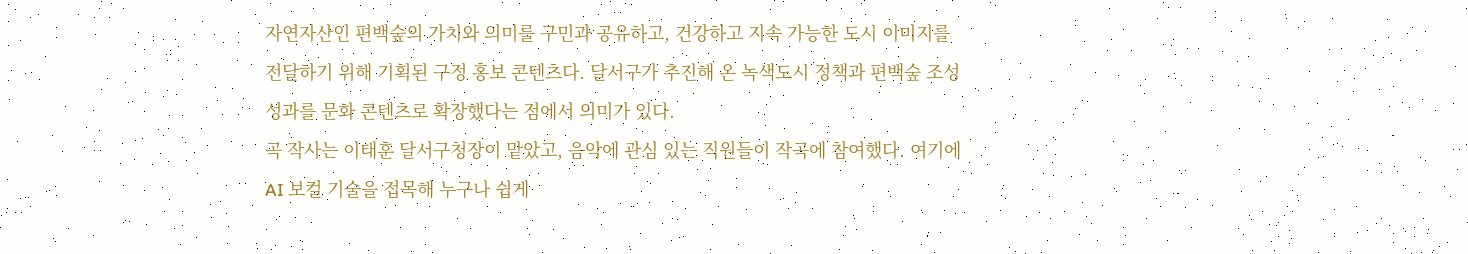자연자산인 편백숲의 가치와 의미를 구민과 공유하고, 건강하고 지속 가능한 도시 이미지를 전달하기 위해 기획된 구정 홍보 콘텐츠다. 달서구가 추진해 온 녹색도시 정책과 편백숲 조성 성과를 문화 콘텐츠로 확장했다는 점에서 의미가 있다.
곡 작사는 이태훈 달서구청장이 맡았고, 음악에 관심 있는 직원들이 작곡에 참여했다. 여기에 AI 보컬 기술을 접목해 누구나 쉽게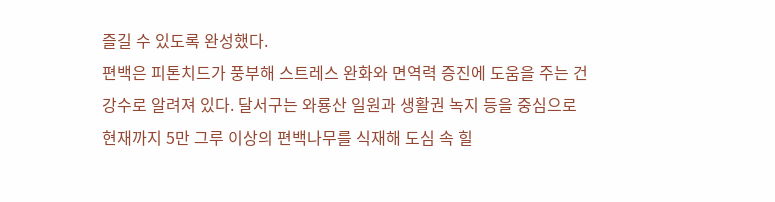즐길 수 있도록 완성했다.
편백은 피톤치드가 풍부해 스트레스 완화와 면역력 증진에 도움을 주는 건강수로 알려져 있다. 달서구는 와룡산 일원과 생활권 녹지 등을 중심으로 현재까지 5만 그루 이상의 편백나무를 식재해 도심 속 힐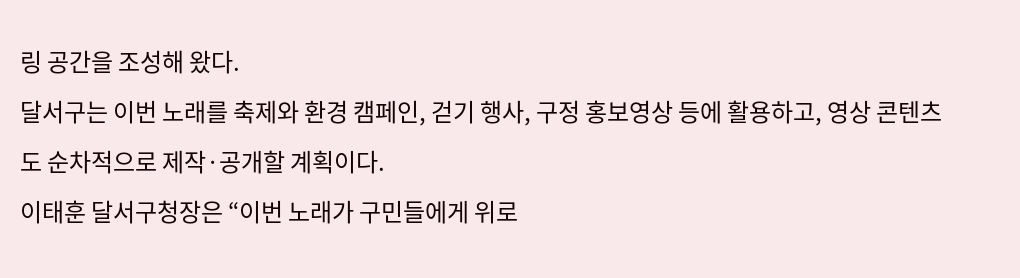링 공간을 조성해 왔다.
달서구는 이번 노래를 축제와 환경 캠페인, 걷기 행사, 구정 홍보영상 등에 활용하고, 영상 콘텐츠도 순차적으로 제작·공개할 계획이다.
이태훈 달서구청장은 “이번 노래가 구민들에게 위로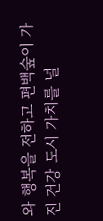와 행복을 전하고 편백숲이 가진 건강 도시 가치를 널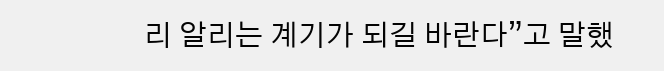리 알리는 계기가 되길 바란다”고 말했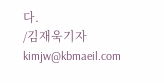다.
/김재욱기자 kimjw@kbmaeil.com